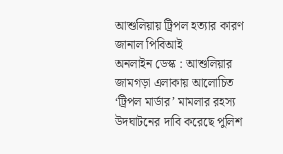আশুলিয়ায় ট্রিপল হত্যার কারণ জানাল পিবিআই
অনলাইন ডেস্ক : আশুলিয়ার জামগড়া এলাকায় আলোচিত ‘ট্রিপল মার্ডার’ মামলার রহস্য উদঘাটনের দাবি করেছে পুলিশ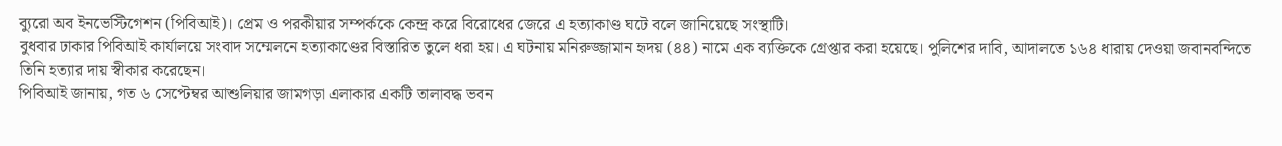ব্যুরো অব ইনভেস্টিগেশন (পিবিআই)। প্রেম ও পরকীয়ার সম্পর্ককে কেন্দ্র করে বিরোধের জেরে এ হত্যাকাণ্ড ঘটে বলে জানিয়েছে সংস্থাটি।
বুধবার ঢাকার পিবিআই কার্যালয়ে সংবাদ সম্মেলনে হত্যাকাণ্ডের বিস্তারিত তুলে ধরা হয়। এ ঘটনায় মনিরুজ্জামান হৃদয় (৪৪) নামে এক ব্যক্তিকে গ্রেপ্তার করা হয়েছে। পুলিশের দাবি, আদালতে ১৬৪ ধারায় দেওয়া জবানবন্দিতে তিনি হত্যার দায় স্বীকার করেছেন।
পিবিআই জানায়, গত ৬ সেপ্টেম্বর আশুলিয়ার জামগড়া এলাকার একটি তালাবদ্ধ ভবন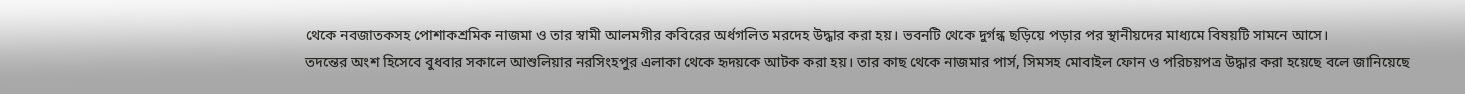থেকে নবজাতকসহ পোশাকশ্রমিক নাজমা ও তার স্বামী আলমগীর কবিরের অর্ধগলিত মরদেহ উদ্ধার করা হয়। ভবনটি থেকে দুর্গন্ধ ছড়িয়ে পড়ার পর স্থানীয়দের মাধ্যমে বিষয়টি সামনে আসে।
তদন্তের অংশ হিসেবে বুধবার সকালে আশুলিয়ার নরসিংহপুর এলাকা থেকে হৃদয়কে আটক করা হয়। তার কাছ থেকে নাজমার পার্স, সিমসহ মোবাইল ফোন ও পরিচয়পত্র উদ্ধার করা হয়েছে বলে জানিয়েছে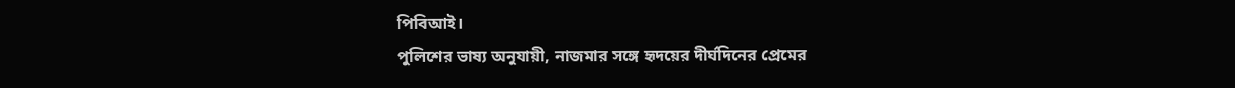পিবিআই।
পুলিশের ভাষ্য অনুযায়ী, নাজমার সঙ্গে হৃদয়ের দীর্ঘদিনের প্রেমের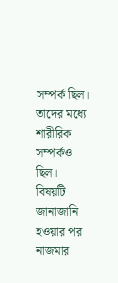সম্পর্ক ছিল। তাদের মধ্যে শারীরিক সম্পর্কও ছিল। বিষয়টি জানাজানি হওয়ার পর নাজমার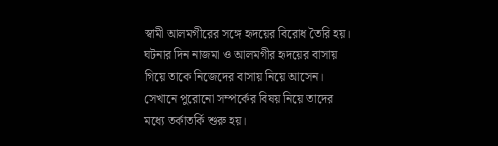স্বামী আলমগীরের সঙ্গে হৃদয়ের বিরোধ তৈরি হয়।
ঘটনার দিন নাজমা ও আলমগীর হৃদয়ের বাসায় গিয়ে তাকে নিজেদের বাসায় নিয়ে আসেন। সেখানে পুরোনো সম্পর্কের বিষয় নিয়ে তাদের মধ্যে তর্কাতর্কি শুরু হয়।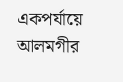একপর্যায়ে আলমগীর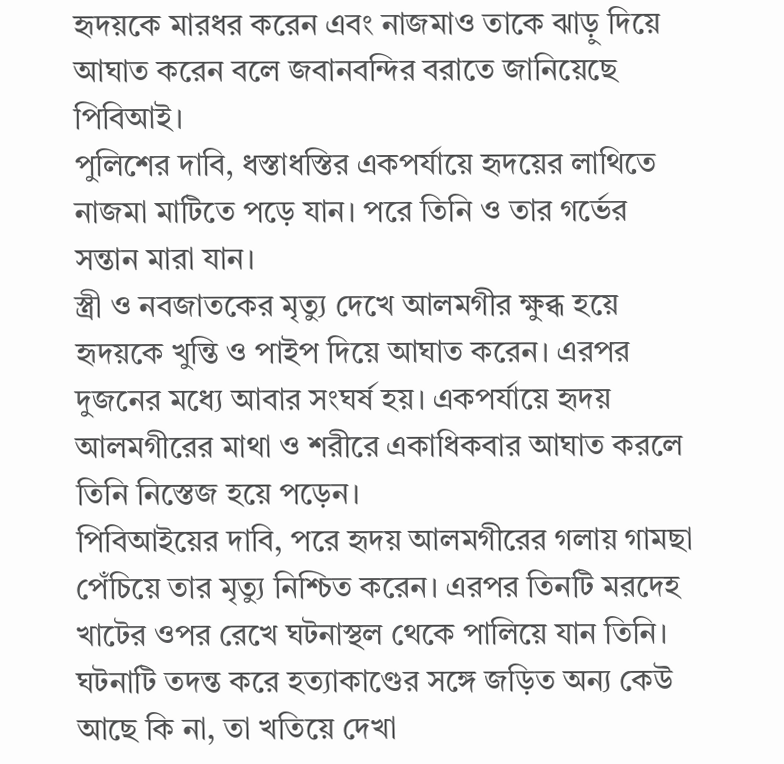হৃদয়কে মারধর করেন এবং নাজমাও তাকে ঝাড়ু দিয়ে আঘাত করেন বলে জবানবন্দির বরাতে জানিয়েছে পিবিআই।
পুলিশের দাবি, ধস্তাধস্তির একপর্যায়ে হৃদয়ের লাথিতে নাজমা মাটিতে পড়ে যান। পরে তিনি ও তার গর্ভের সন্তান মারা যান।
স্ত্রী ও নবজাতকের মৃত্যু দেখে আলমগীর ক্ষুব্ধ হয়ে হৃদয়কে খুন্তি ও পাইপ দিয়ে আঘাত করেন। এরপর দুজনের মধ্যে আবার সংঘর্ষ হয়। একপর্যায়ে হৃদয় আলমগীরের মাথা ও শরীরে একাধিকবার আঘাত করলে তিনি নিস্তেজ হয়ে পড়েন।
পিবিআইয়ের দাবি, পরে হৃদয় আলমগীরের গলায় গামছা পেঁচিয়ে তার মৃত্যু নিশ্চিত করেন। এরপর তিনটি মরদেহ খাটের ওপর রেখে ঘটনাস্থল থেকে পালিয়ে যান তিনি।
ঘটনাটি তদন্ত করে হত্যাকাণ্ডের সঙ্গে জড়িত অন্য কেউ আছে কি না, তা খতিয়ে দেখা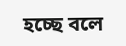হচ্ছে বলে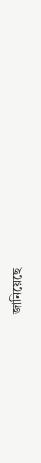জানিয়েছে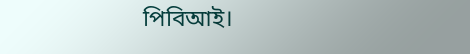পিবিআই।